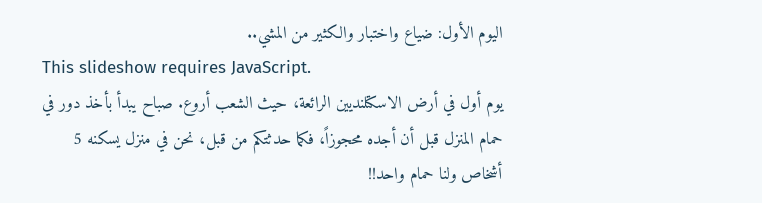اليوم الأول: ضياع واختبار والكثير من المشي..
This slideshow requires JavaScript.
يوم أول في أرض الاسكتلنديين الرائعة، حيث الشعب أروع. صباح يبدأ بأخذ دور في حمام المنزل قبل أن أجده محجوزاً، فكما حدثتكم من قبل، نحن في منزل يسكنه 5 أشخاص ولنا حمام واحد!!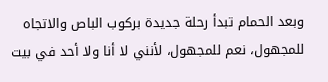وبعد الحمام تبدأ رحلة جديدة بركوب الباص والاتجاه للمجهول، نعم للمجهول، لأنني لا أنا ولا أحد في بيت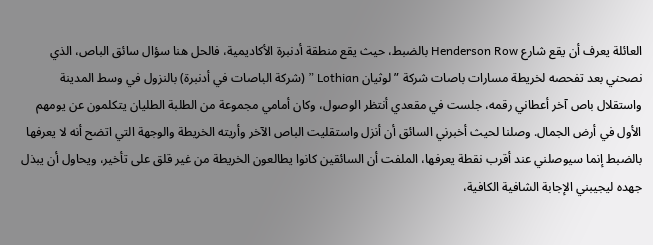العائلة يعرف أن يقع شارع Henderson Row بالضبط، حيث يقع منطقة أدنبرة الأكاديمية، فالحل هنا سؤال سائق الباص، الذي نصحني بعد تفحصه لخريطة مسارات باصات شركة ” لوثيان Lothian ” (شركة الباصات في أدنبرة) بالنزول في وسط المدينة واستقلال باص آخر أعطاني رقمه، جلست في مقعدي أنتظر الوصول، وكان أمامي مجموعة من الطلبة الطليان يتكلمون عن يومهم الأول في أرض الجمال. وصلنا لحيث أخبرني السائق أن أنزل واستقليت الباص الآخر وأريته الخريطة والوجهة التي اتضح أنه لا يعرفها بالضبط إنما سيوصلني عند أقرب نقطة يعرفها، الملفت أن السائقين كانوا يطالعون الخريطة من غير قلق على تأخير، ويحاول أن يبذل جهده ليجيبني الإجابة الشافية الكافية،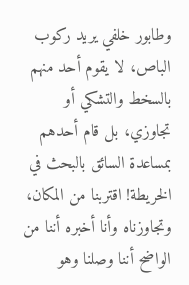وطابور خلفي يريد ركوب الباص، لا يقوم أحد منهم بالسخط والتشكي أو تجاوزي، بل قام أحدهم بمساعدة السائق بالبحث في الخريطة! اقتربنا من المكان، وتجاوزناه وأنا أخبره أننا من الواضح أننا وصلنا وهو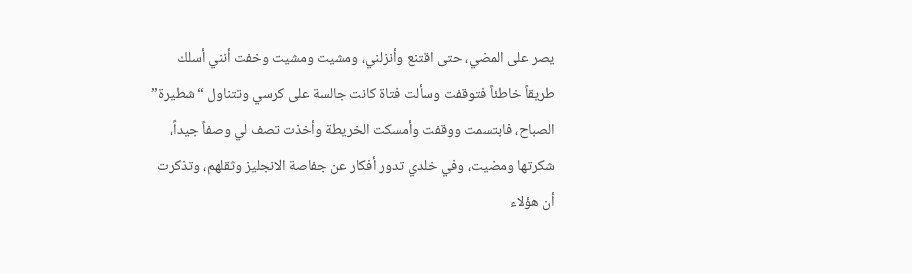يصر على المضي، حتى اقتنع وأنزلني، ومشيت ومشيت وخفت أنني أسلك طريقاً خاطئاً فتوقفت وسألت فتاة كانت جالسة على كرسي وتتناول “شطيرة” الصباح، فابتسمت ووقفت وأمسكت الخريطة وأخذت تصف لي وصفاً جيداً، شكرتها ومضيت، وفي خلدي تدور أفكار عن جفاصة الانجليز وثقلهم، وتذكرت أن هؤلاء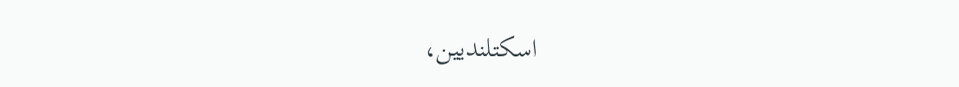اسكتلنديين،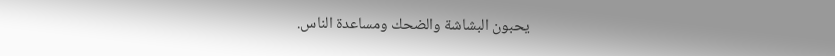يحبون البشاشة والضحك ومساعدة الناس.